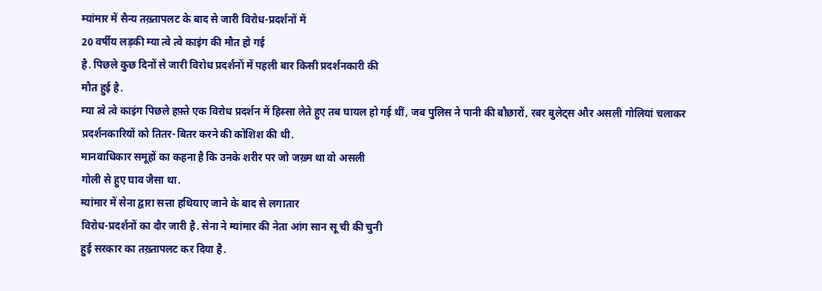म्यांमार में सैन्य तख़्तापलट के बाद से जारी विरोध-प्रदर्शनों में
20 वर्षीय लड़की म्या त्वे त्वे काइंग की मौत हो गई
है. पिछले कुछ दिनों से जारी विरोध प्रदर्शनों में पहली बार किसी प्रदर्शनकारी की
मौत हुई है.
म्या त्वे त्वे काइंग पिछले हफ़्ते एक विरोध प्रदर्शन में हिस्सा लेते हुए तब घायल हो गई थीं, जब पुलिस ने पानी की बौछारों, रबर बुलेट्स और असली गोलियां चलाकर
प्रदर्शनकारियों को तितर-बितर करने की कोशिश की थी.
मानवाधिकार समूहों का कहना है कि उनके शरीर पर जो जख़्म था वो असली
गोली से हुए घाव जैसा था.
म्यांमार में सेना द्वारा सत्ता हथियाए जाने के बाद से लगातार
विरोध-प्रदर्शनों का दौर जारी है. सेना ने म्यांमार की नेता आंग सान सू ची की चुनी
हुई सरकार का तख़्तापलट कर दिया है.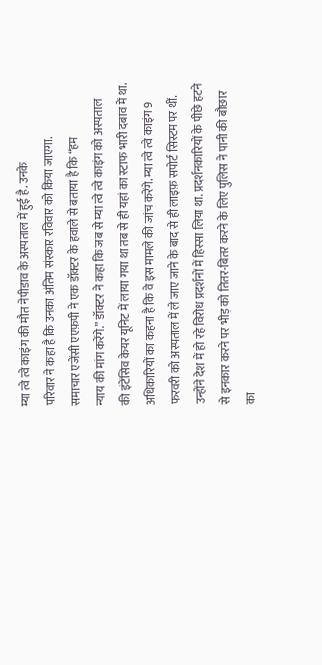म्या त्वे त्वे काइंग की मौत नेपीडाव के अस्पताल में हुई है. उनके
परिवार ने कहा है कि उनका अंतिम संस्कार रविवार को किया जाएगा.
समाचार एजेंसी एएफ़पी ने एक डॉक्टर के हवाले से बताया है कि “हम
न्याय की मांग करेंगे.” डॉक्टर ने कहा कि जब से म्या त्वे त्वे काइंग को अस्पताल
की इंटेंसिव केयर यूनिट में लाया गया था तब से ही यहां का स्टाफ भारी दबाव में था.
अधिकारियों का कहना है कि वे इस मामले की जांच करेंगे. म्या त्वे त्वे काइंग 9 फरवरी को अस्पताल में ले जाए जाने के बाद से ही लाइफ़ सपोर्ट सिस्टम पर थीं.
उन्होंने देश में हो रहे विरोध प्रदर्शनों में हिस्सा लिया था. प्रदर्शनकारियों के पीछे हटने से इनकार करने पर भीड़ को तितर-बितर करने के लिए पुलिस ने पानी की बौछार का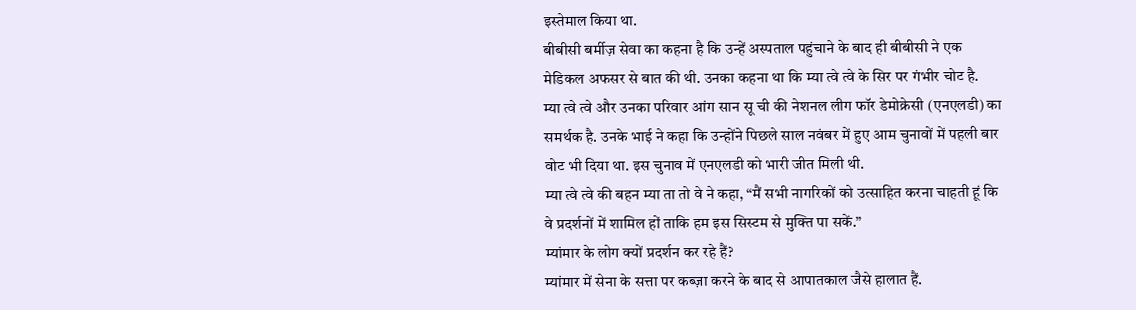इस्तेमाल किया था.
बीबीसी बर्मीज़ सेवा का कहना है कि उन्हें अस्पताल पहुंचाने के बाद ही बीबीसी ने एक मेडिकल अफसर से बात की थी. उनका कहना था कि म्या त्वे त्वे के सिर पर गंभीर चोट है.
म्या त्वे त्वे और उनका परिवार आंग सान सू ची की नेशनल लीग फॉर डेमोक्रेसी (एनएलडी) का समर्थक है. उनके भाई ने कहा कि उन्होंने पिछले साल नवंबर में हुए आम चुनावों में पहली बार वोट भी दिया था. इस चुनाव में एनएलडी को भारी जीत मिली थी.
म्या त्वे त्वे की बहन म्या ता तो वे ने कहा, “मैं सभी नागरिकों को उत्साहित करना चाहती हूं कि वे प्रदर्शनों में शामिल हों ताकि हम इस सिस्टम से मुक्ति पा सकें.”
म्यांमार के लोग क्यों प्रदर्शन कर रहे हैं?
म्यांमार में सेना के सत्ता पर कब्ज़ा करने के बाद से आपातकाल जैसे हालात हैं.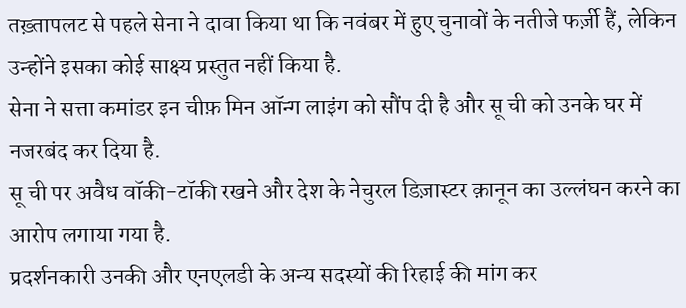तख़्तापलट से पहले सेना ने दावा किया था कि नवंबर में हुए चुनावों के नतीजे फर्ज़ी हैं, लेकिन उन्होंने इसका कोई साक्ष्य प्रस्तुत नहीं किया है.
सेना ने सत्ता कमांडर इन चीफ़ मिन ऑन्ग लाइंग को सौंप दी है और सू ची को उनके घर में नजरबंद कर दिया है.
सू ची पर अवैध वॉकी-टॉकी रखने और देश के नेचुरल डिज़ास्टर क़ानून का उल्लंघन करने का आरोप लगाया गया है.
प्रदर्शनकारी उनकी और एनएलडी के अन्य सदस्यों की रिहाई की मांग कर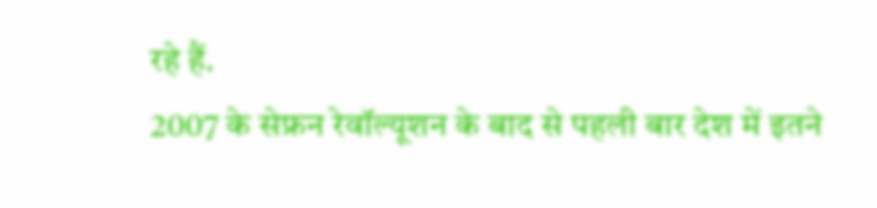रहे हैं.
2007 के सेफ्रन रेवॉल्यूशन के बाद से पहली बार देश में इतने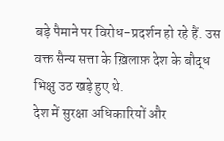बड़े पैमाने पर विरोध-प्रदर्शन हो रहे हैं. उस वक्त सैन्य सत्ता के ख़िलाफ़ देश के बौद्ध भिक्षु उठ खड़े हुए थे.
देश में सुरक्षा अधिकारियों और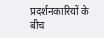प्रदर्शनकारियों के बीच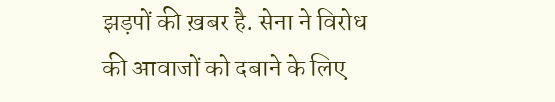झड़पों की ख़बर है. सेना ने विरोध की आवाजों को दबाने के लिए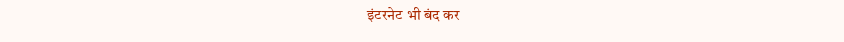इंटरनेट भी बंद कर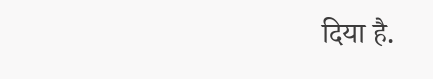दिया है.